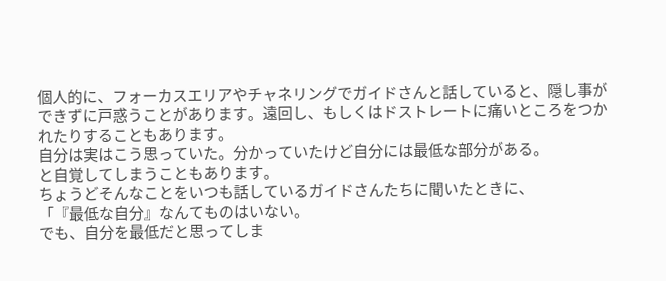個人的に、フォーカスエリアやチャネリングでガイドさんと話していると、隠し事ができずに戸惑うことがあります。遠回し、もしくはドストレートに痛いところをつかれたりすることもあります。
自分は実はこう思っていた。分かっていたけど自分には最低な部分がある。
と自覚してしまうこともあります。
ちょうどそんなことをいつも話しているガイドさんたちに聞いたときに、
「『最低な自分』なんてものはいない。
でも、自分を最低だと思ってしま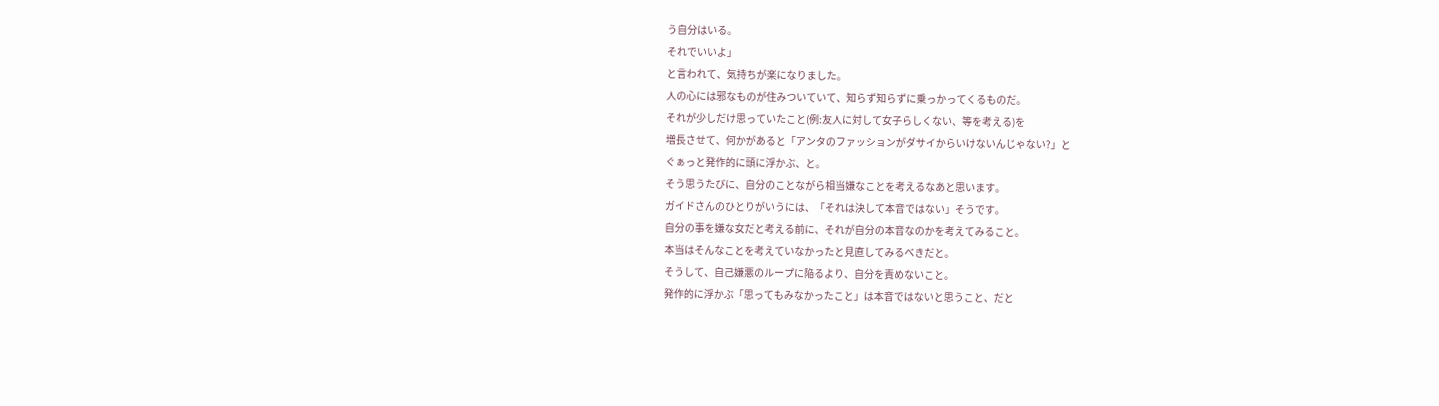う自分はいる。
それでいいよ」
と言われて、気持ちが楽になりました。
人の心には邪なものが住みついていて、知らず知らずに乗っかってくるものだ。
それが少しだけ思っていたこと(例:友人に対して女子らしくない、等を考える)を
増長させて、何かがあると「アンタのファッションがダサイからいけないんじゃない?」と
ぐぁっと発作的に頭に浮かぶ、と。
そう思うたびに、自分のことながら相当嫌なことを考えるなあと思います。
ガイドさんのひとりがいうには、「それは決して本音ではない」そうです。
自分の事を嫌な女だと考える前に、それが自分の本音なのかを考えてみること。
本当はそんなことを考えていなかったと見直してみるべきだと。
そうして、自己嫌悪のループに陥るより、自分を責めないこと。
発作的に浮かぶ「思ってもみなかったこと」は本音ではないと思うこと、だと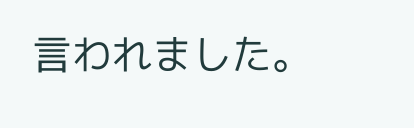言われました。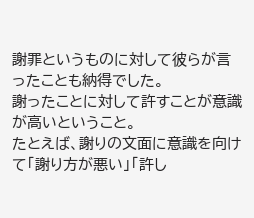謝罪というものに対して彼らが言ったことも納得でした。
謝ったことに対して許すことが意識が高いということ。
たとえば、謝りの文面に意識を向けて「謝り方が悪い」「許し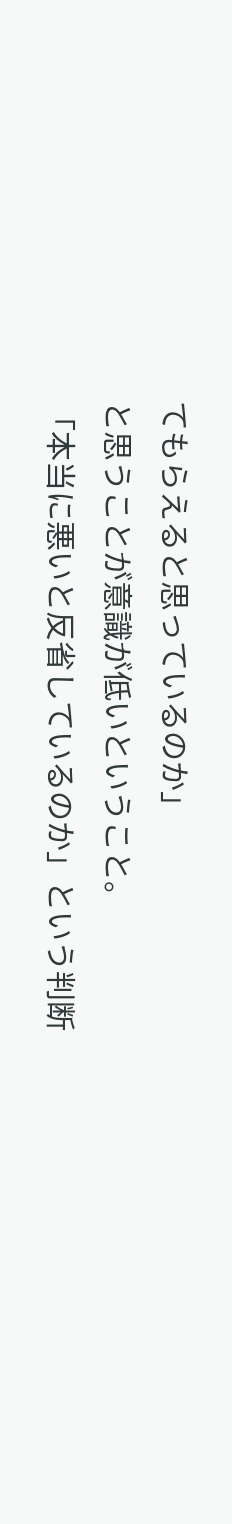てもらえると思っているのか」
と思うことが意識が低いということ。
「本当に悪いと反省しているのか」という判断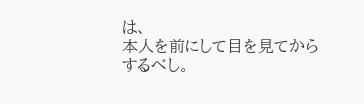は、
本人を前にして目を見てからするべし。